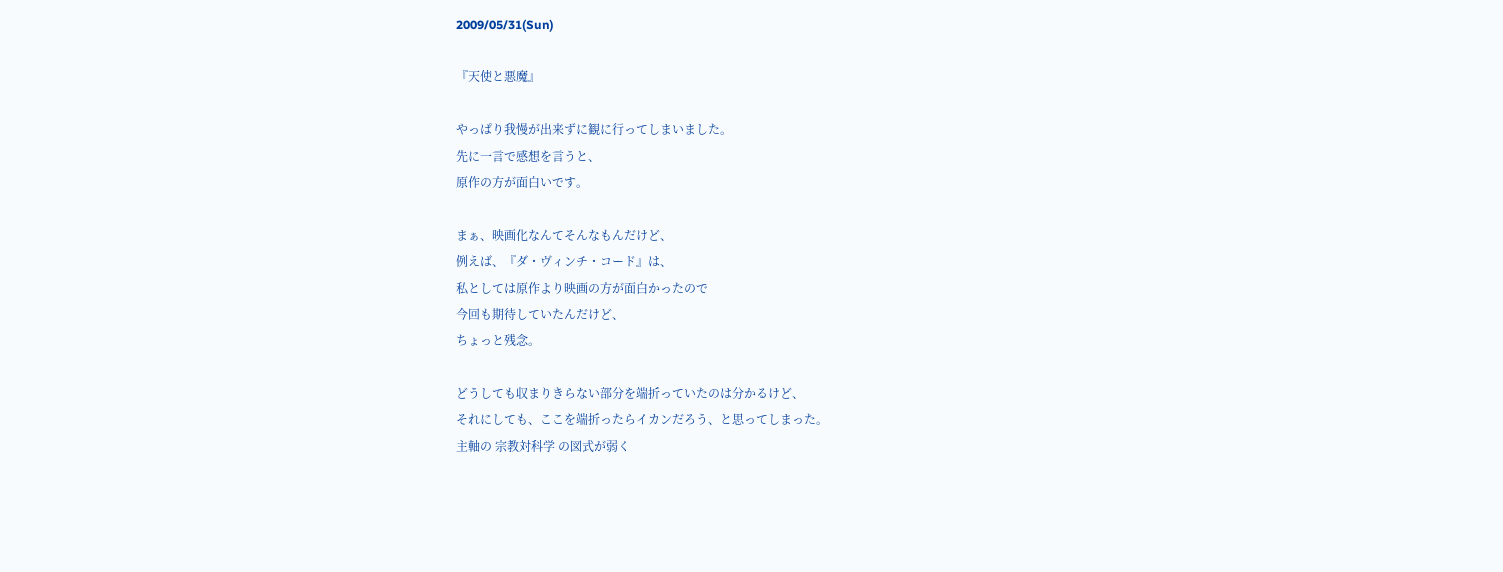2009/05/31(Sun)

『天使と悪魔』

やっぱり我慢が出来ずに観に行ってしまいました。
先に一言で感想を言うと、
原作の方が面白いです。

まぁ、映画化なんてそんなもんだけど、
例えば、『ダ・ヴィンチ・コード』は、
私としては原作より映画の方が面白かったので
今回も期待していたんだけど、
ちょっと残念。

どうしても収まりきらない部分を端折っていたのは分かるけど、
それにしても、ここを端折ったらイカンだろう、と思ってしまった。
主軸の 宗教対科学 の図式が弱く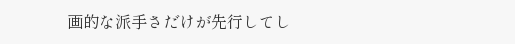画的な派手さだけが先行してし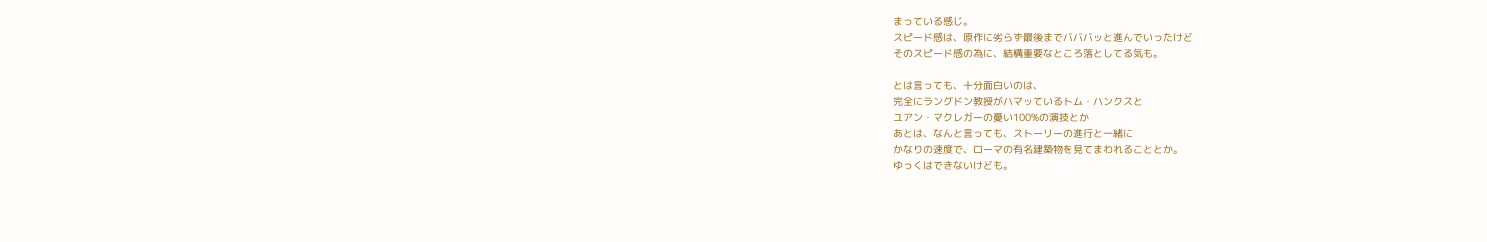まっている感じ。
スピード感は、原作に劣らず最後までバババッと進んでいったけど
そのスピード感の為に、結構重要なところ落としてる気も。

とは言っても、十分面白いのは、
完全にラングドン教授がハマッているトム・ハンクスと
ユアン・マクレガーの憂い100%の演技とか
あとは、なんと言っても、ストーリーの進行と一緒に
かなりの速度で、ローマの有名建築物を見てまわれることとか。
ゆっくはできないけども。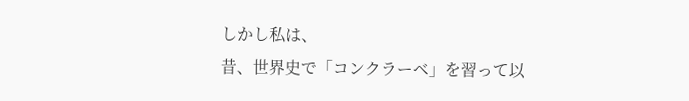しかし私は、
昔、世界史で「コンクラーベ」を習って以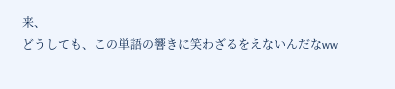来、
どうしても、この単語の響きに笑わざるをえないんだなww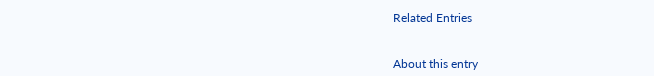Related Entries


About this entry